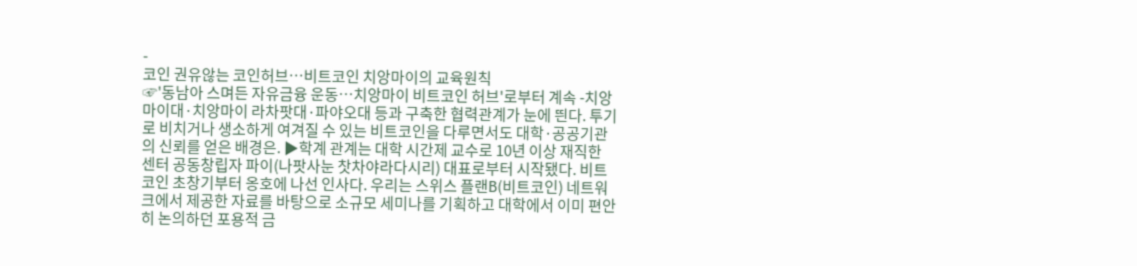-
코인 권유않는 코인허브…비트코인 치앙마이의 교육원칙
☞'동남아 스며든 자유금융 운동…치앙마이 비트코인 허브'로부터 계속 -치앙마이대·치앙마이 라차팟대·파야오대 등과 구축한 협력관계가 눈에 띈다. 투기로 비치거나 생소하게 여겨질 수 있는 비트코인을 다루면서도 대학·공공기관의 신뢰를 얻은 배경은. ▶학계 관계는 대학 시간제 교수로 10년 이상 재직한 센터 공동창립자 파이(나팟사눈 찻차야라다시리) 대표로부터 시작됐다. 비트코인 초창기부터 옹호에 나선 인사다. 우리는 스위스 플랜B(비트코인) 네트워크에서 제공한 자료를 바탕으로 소규모 세미나를 기획하고 대학에서 이미 편안히 논의하던 포용적 금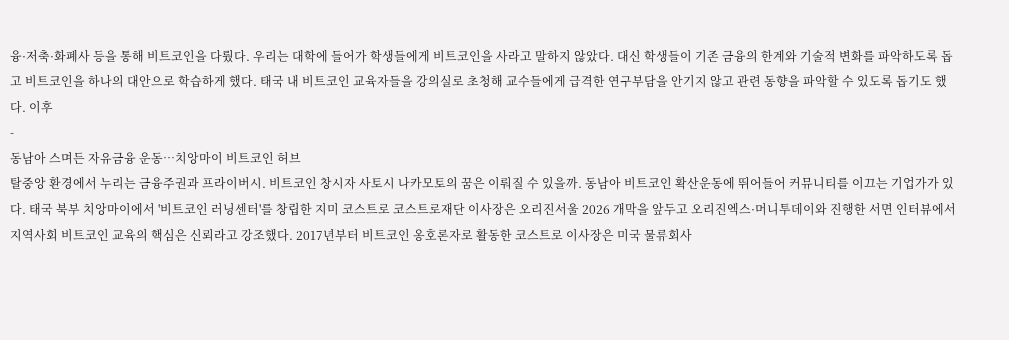융·저축·화폐사 등을 통해 비트코인을 다뤘다. 우리는 대학에 들어가 학생들에게 비트코인을 사라고 말하지 않았다. 대신 학생들이 기존 금융의 한계와 기술적 변화를 파악하도록 돕고 비트코인을 하나의 대안으로 학습하게 했다. 태국 내 비트코인 교육자들을 강의실로 초청해 교수들에게 급격한 연구부담을 안기지 않고 관련 동향을 파악할 수 있도록 돕기도 했다. 이후
-
동남아 스며든 자유금융 운동…치앙마이 비트코인 허브
탈중앙 환경에서 누리는 금융주권과 프라이버시. 비트코인 창시자 사토시 나카모토의 꿈은 이뤄질 수 있을까. 동남아 비트코인 확산운동에 뛰어들어 커뮤니티를 이끄는 기업가가 있다. 태국 북부 치앙마이에서 '비트코인 러닝센터'를 창립한 지미 코스트로 코스트로재단 이사장은 오리진서울 2026 개막을 앞두고 오리진엑스·머니투데이와 진행한 서면 인터뷰에서 지역사회 비트코인 교육의 핵심은 신뢰라고 강조했다. 2017년부터 비트코인 옹호론자로 활동한 코스트로 이사장은 미국 물류회사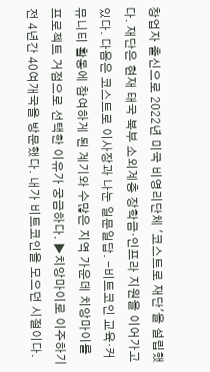창업자 출신으로 2022년 미국 비영리단체 '코스트로 재단'을 설립했다. 재단은 현재 태국 북부 소외계층 장학금·인프라 지원을 이어가고 있다. 다음은 코스트로 이사장과 나눈 일문일답. -비트코인 교육·커뮤니티 활동에 참여하게 된 계기와 수많은 지역 가운데 치앙마이를 프로젝트 거점으로 선택한 이유가 궁금하다. ▶치앙마이로 이주하기 전 4년간 40여개국을 방문했다. 내가 비트코인을 모으던 시절이다.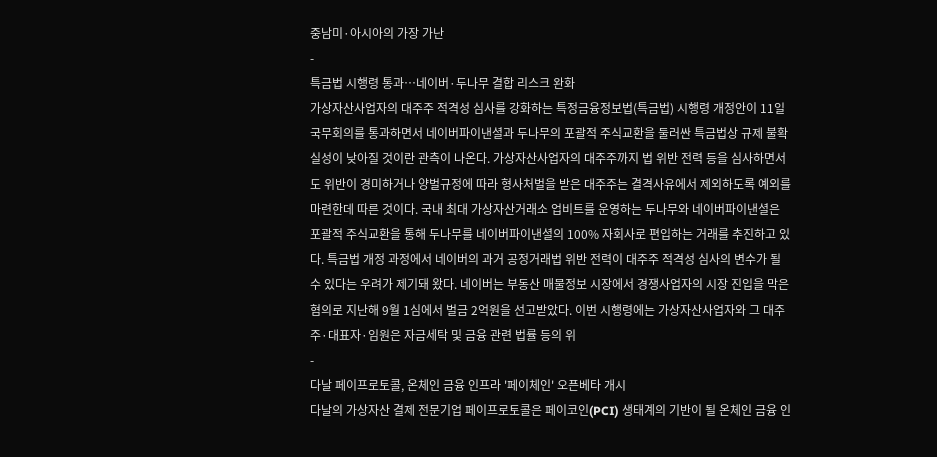중남미·아시아의 가장 가난
-
특금법 시행령 통과…네이버·두나무 결합 리스크 완화
가상자산사업자의 대주주 적격성 심사를 강화하는 특정금융정보법(특금법) 시행령 개정안이 11일 국무회의를 통과하면서 네이버파이낸셜과 두나무의 포괄적 주식교환을 둘러싼 특금법상 규제 불확실성이 낮아질 것이란 관측이 나온다. 가상자산사업자의 대주주까지 법 위반 전력 등을 심사하면서도 위반이 경미하거나 양벌규정에 따라 형사처벌을 받은 대주주는 결격사유에서 제외하도록 예외를 마련한데 따른 것이다. 국내 최대 가상자산거래소 업비트를 운영하는 두나무와 네이버파이낸셜은 포괄적 주식교환을 통해 두나무를 네이버파이낸셜의 100% 자회사로 편입하는 거래를 추진하고 있다. 특금법 개정 과정에서 네이버의 과거 공정거래법 위반 전력이 대주주 적격성 심사의 변수가 될 수 있다는 우려가 제기돼 왔다. 네이버는 부동산 매물정보 시장에서 경쟁사업자의 시장 진입을 막은 혐의로 지난해 9월 1심에서 벌금 2억원을 선고받았다. 이번 시행령에는 가상자산사업자와 그 대주주·대표자·임원은 자금세탁 및 금융 관련 법률 등의 위
-
다날 페이프로토콜, 온체인 금융 인프라 '페이체인' 오픈베타 개시
다날의 가상자산 결제 전문기업 페이프로토콜은 페이코인(PCI) 생태계의 기반이 될 온체인 금융 인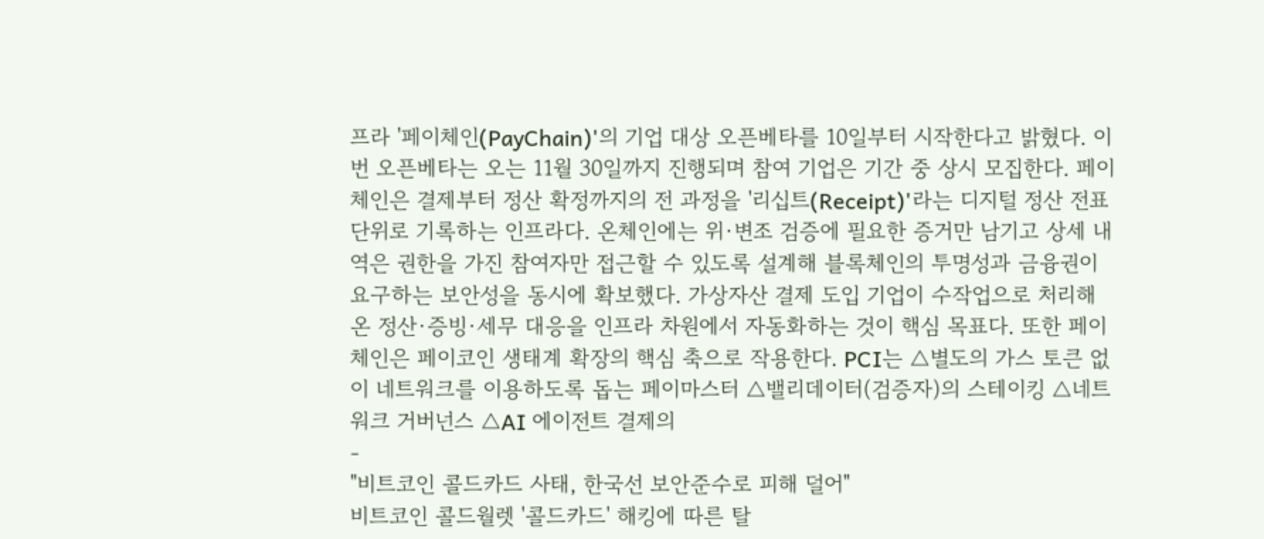프라 '페이체인(PayChain)'의 기업 대상 오픈베타를 10일부터 시작한다고 밝혔다. 이번 오픈베타는 오는 11월 30일까지 진행되며 참여 기업은 기간 중 상시 모집한다. 페이체인은 결제부터 정산 확정까지의 전 과정을 '리십트(Receipt)'라는 디지털 정산 전표 단위로 기록하는 인프라다. 온체인에는 위·변조 검증에 필요한 증거만 남기고 상세 내역은 권한을 가진 참여자만 접근할 수 있도록 설계해 블록체인의 투명성과 금융권이 요구하는 보안성을 동시에 확보했다. 가상자산 결제 도입 기업이 수작업으로 처리해 온 정산·증빙·세무 대응을 인프라 차원에서 자동화하는 것이 핵심 목표다. 또한 페이체인은 페이코인 생태계 확장의 핵심 축으로 작용한다. PCI는 △별도의 가스 토큰 없이 네트워크를 이용하도록 돕는 페이마스터 △밸리데이터(검증자)의 스테이킹 △네트워크 거버넌스 △AI 에이전트 결제의
-
"비트코인 콜드카드 사태, 한국선 보안준수로 피해 덜어"
비트코인 콜드월렛 '콜드카드' 해킹에 따른 탈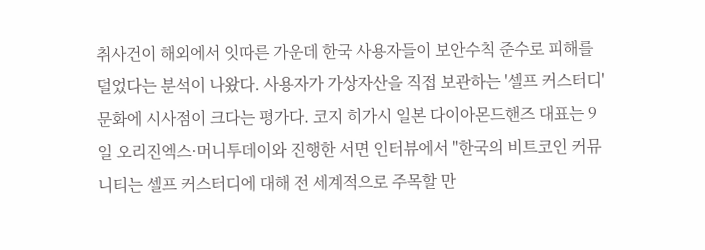취사건이 해외에서 잇따른 가운데 한국 사용자들이 보안수칙 준수로 피해를 덜었다는 분석이 나왔다. 사용자가 가상자산을 직접 보관하는 '셀프 커스터디' 문화에 시사점이 크다는 평가다. 코지 히가시 일본 다이아몬드핸즈 대표는 9일 오리진엑스·머니투데이와 진행한 서면 인터뷰에서 "한국의 비트코인 커뮤니티는 셀프 커스터디에 대해 전 세계적으로 주목할 만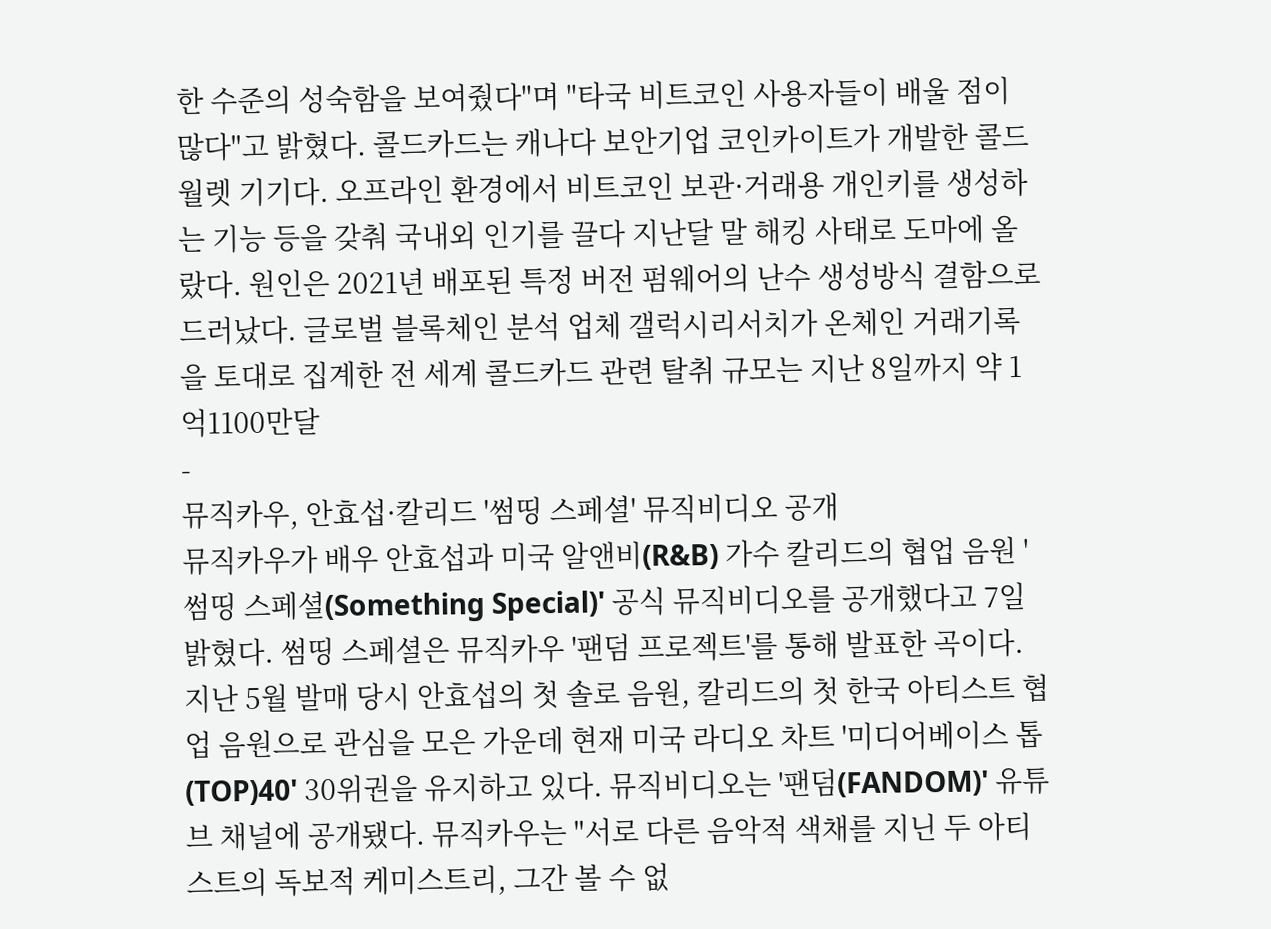한 수준의 성숙함을 보여줬다"며 "타국 비트코인 사용자들이 배울 점이 많다"고 밝혔다. 콜드카드는 캐나다 보안기업 코인카이트가 개발한 콜드월렛 기기다. 오프라인 환경에서 비트코인 보관·거래용 개인키를 생성하는 기능 등을 갖춰 국내외 인기를 끌다 지난달 말 해킹 사태로 도마에 올랐다. 원인은 2021년 배포된 특정 버전 펌웨어의 난수 생성방식 결함으로 드러났다. 글로벌 블록체인 분석 업체 갤럭시리서치가 온체인 거래기록을 토대로 집계한 전 세계 콜드카드 관련 탈취 규모는 지난 8일까지 약 1억1100만달
-
뮤직카우, 안효섭·칼리드 '썸띵 스페셜' 뮤직비디오 공개
뮤직카우가 배우 안효섭과 미국 알앤비(R&B) 가수 칼리드의 협업 음원 '썸띵 스페셜(Something Special)' 공식 뮤직비디오를 공개했다고 7일 밝혔다. 썸띵 스페셜은 뮤직카우 '팬덤 프로젝트'를 통해 발표한 곡이다. 지난 5월 발매 당시 안효섭의 첫 솔로 음원, 칼리드의 첫 한국 아티스트 협업 음원으로 관심을 모은 가운데 현재 미국 라디오 차트 '미디어베이스 톱(TOP)40' 30위권을 유지하고 있다. 뮤직비디오는 '팬덤(FANDOM)' 유튜브 채널에 공개됐다. 뮤직카우는 "서로 다른 음악적 색채를 지닌 두 아티스트의 독보적 케미스트리, 그간 볼 수 없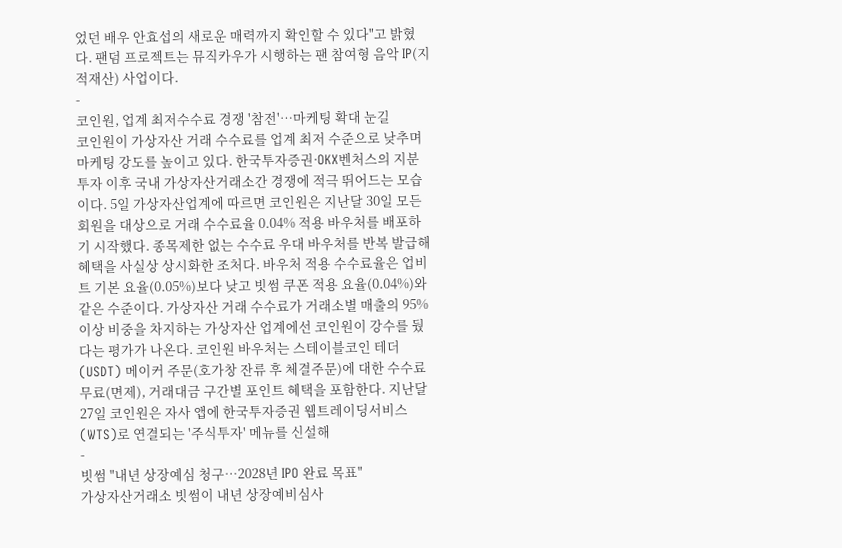었던 배우 안효섭의 새로운 매력까지 확인할 수 있다"고 밝혔다. 팬덤 프로젝트는 뮤직카우가 시행하는 팬 참여형 음악 IP(지적재산) 사업이다.
-
코인원, 업계 최저수수료 경쟁 '참전'…마케팅 확대 눈길
코인원이 가상자산 거래 수수료를 업계 최저 수준으로 낮추며 마케팅 강도를 높이고 있다. 한국투자증권·OKX벤처스의 지분투자 이후 국내 가상자산거래소간 경쟁에 적극 뛰어드는 모습이다. 5일 가상자산업계에 따르면 코인원은 지난달 30일 모든 회원을 대상으로 거래 수수료율 0.04% 적용 바우처를 배포하기 시작했다. 종목제한 없는 수수료 우대 바우처를 반복 발급해 혜택을 사실상 상시화한 조처다. 바우처 적용 수수료율은 업비트 기본 요율(0.05%)보다 낮고 빗썸 쿠폰 적용 요율(0.04%)와 같은 수준이다. 가상자산 거래 수수료가 거래소별 매출의 95% 이상 비중을 차지하는 가상자산 업계에선 코인원이 강수를 뒀다는 평가가 나온다. 코인원 바우처는 스테이블코인 테더(USDT) 메이커 주문(호가창 잔류 후 체결주문)에 대한 수수료 무료(면제), 거래대금 구간별 포인트 혜택을 포함한다. 지난달 27일 코인원은 자사 앱에 한국투자증권 웹트레이딩서비스(WTS)로 연결되는 '주식투자' 메뉴를 신설해
-
빗썸 "내년 상장예심 청구…2028년 IPO 완료 목표"
가상자산거래소 빗썸이 내년 상장예비심사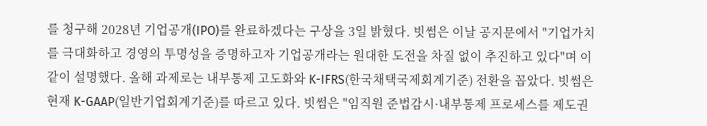를 청구해 2028년 기업공개(IPO)를 완료하겠다는 구상을 3일 밝혔다. 빗썸은 이날 공지문에서 "기업가치를 극대화하고 경영의 투명성을 증명하고자 기업공개라는 원대한 도전을 차질 없이 추진하고 있다"며 이같이 설명했다. 올해 과제로는 내부통제 고도화와 K-IFRS(한국채택국제회계기준) 전환을 꼽았다. 빗썸은 현재 K-GAAP(일반기업회계기준)를 따르고 있다. 빗썸은 "임직원 준법감시·내부통제 프로세스를 제도권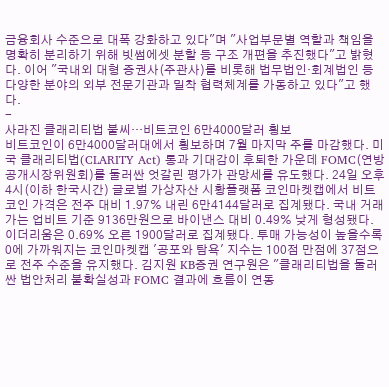금융회사 수준으로 대폭 강화하고 있다"며 "사업부문별 역할과 책임을 명확히 분리하기 위해 빗썸에셋 분할 등 구조 개편을 추진했다"고 밝혔다. 이어 "국내외 대형 증권사(주관사)를 비롯해 법무법인·회계법인 등 다양한 분야의 외부 전문기관과 밀착 협력체계를 가동하고 있다"고 했다.
-
사라진 클래리티법 불씨…비트코인 6만4000달러 횡보
비트코인이 6만4000달러대에서 횡보하며 7월 마지막 주를 마감했다. 미국 클래리티법(CLARITY Act) 통과 기대감이 후퇴한 가운데 FOMC(연방공개시장위원회)를 둘러싼 엇갈린 평가가 관망세를 유도했다. 24일 오후 4시(이하 한국시간) 글로벌 가상자산 시황플랫폼 코인마켓캡에서 비트코인 가격은 전주 대비 1.97% 내린 6만4144달러로 집계됐다. 국내 거래가는 업비트 기준 9136만원으로 바이낸스 대비 0.49% 낮게 형성됐다. 이더리움은 0.69% 오른 1900달러로 집계됐다. 투매 가능성이 높을수록 0에 가까워지는 코인마켓캡 '공포와 탐욕' 지수는 100점 만점에 37점으로 전주 수준을 유지했다. 김지원 KB증권 연구원은 "클래리티법을 둘러싼 법안처리 불확실성과 FOMC 결과에 흐름이 연동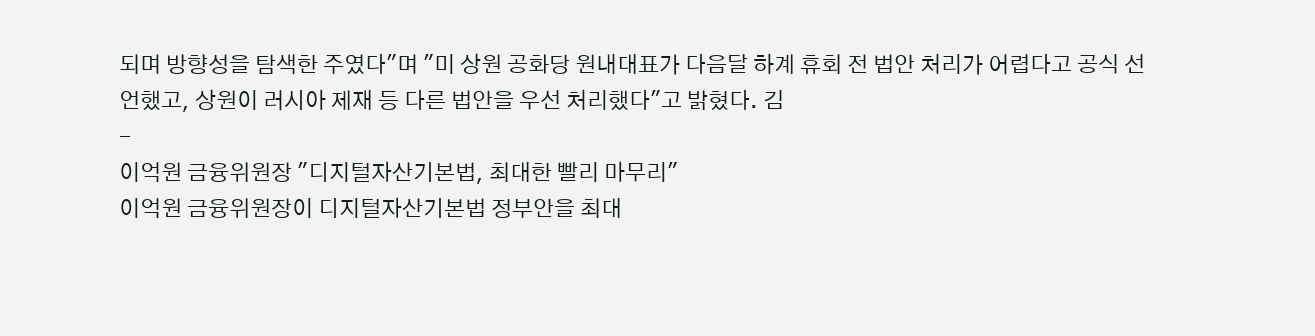되며 방향성을 탐색한 주였다"며 "미 상원 공화당 원내대표가 다음달 하계 휴회 전 법안 처리가 어렵다고 공식 선언했고, 상원이 러시아 제재 등 다른 법안을 우선 처리했다"고 밝혔다. 김
-
이억원 금융위원장 "디지털자산기본법, 최대한 빨리 마무리"
이억원 금융위원장이 디지털자산기본법 정부안을 최대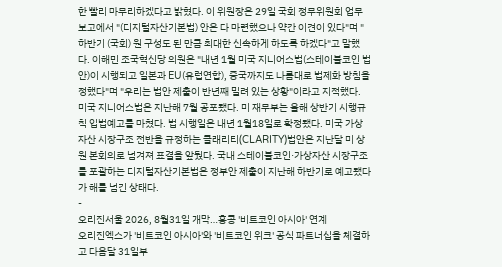한 빨리 마무리하겠다고 밝혔다. 이 위원장은 29일 국회 정무위원회 업무보고에서 "(디지털자산기본법) 안은 다 마련했으나 약간 이견이 있다"며 "하반기 (국회) 원 구성도 된 만큼 최대한 신속하게 하도록 하겠다"고 말했다. 이해민 조국혁신당 의원은 "내년 1월 미국 지니어스법(스테이블코인 법안)이 시행되고 일본과 EU(유럽연합), 중국까지도 나름대로 법제화 방침을 정했다"며 "우리는 법안 제출이 반년째 밀려 있는 상황"이라고 지적했다. 미국 지니어스법은 지난해 7월 공포됐다. 미 재무부는 올해 상반기 시행규칙 입법예고를 마쳤다. 법 시행일은 내년 1월18일로 확정됐다. 미국 가상자산 시장구조 전반을 규정하는 클래리티(CLARITY)법안은 지난달 미 상원 본회의로 넘겨져 표결을 앞뒀다. 국내 스테이블코인·가상자산 시장구조를 포괄하는 디지털자산기본법은 정부안 제출이 지난해 하반기로 예고됐다가 해를 넘긴 상태다.
-
오리진서울 2026, 8월31일 개막…홍콩 '비트코인 아시아' 연계
오리진엑스가 '비트코인 아시아'와 '비트코인 위크' 공식 파트너십을 체결하고 다음달 31일부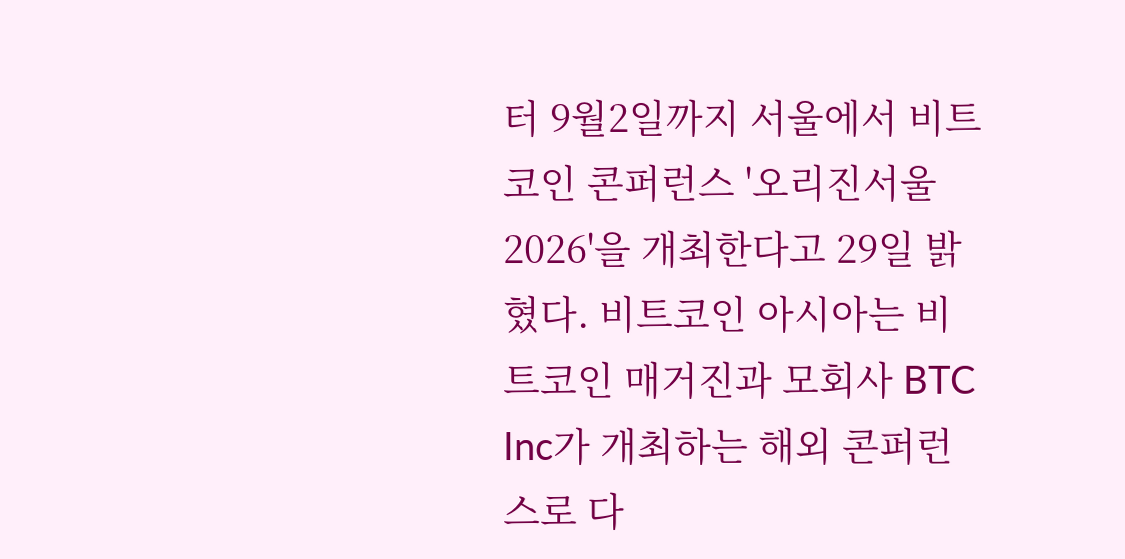터 9월2일까지 서울에서 비트코인 콘퍼런스 '오리진서울 2026'을 개최한다고 29일 밝혔다. 비트코인 아시아는 비트코인 매거진과 모회사 BTC Inc가 개최하는 해외 콘퍼런스로 다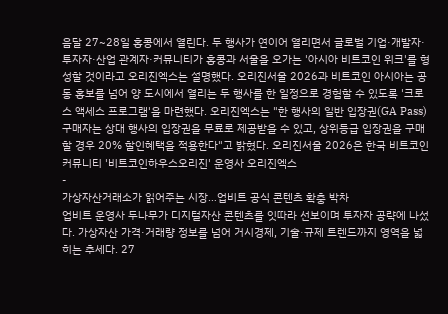음달 27~28일 홍콩에서 열린다. 두 행사가 연이어 열리면서 글로벌 기업·개발자·투자자·산업 관계자·커뮤니티가 홍콩과 서울을 오가는 '아시아 비트코인 위크'를 형성할 것이라고 오리진엑스는 설명했다. 오리진서울 2026과 비트코인 아시아는 공동 홍보를 넘어 양 도시에서 열리는 두 행사를 한 일정으로 경험할 수 있도록 '크로스 액세스 프로그램'을 마련했다. 오리진엑스는 "한 행사의 일반 입장권(GA Pass) 구매자는 상대 행사의 입장권을 무료로 제공받을 수 있고, 상위등급 입장권을 구매할 경우 20% 할인혜택을 적용한다"고 밝혔다. 오리진서울 2026은 한국 비트코인 커뮤니티 '비트코인하우스오리진' 운영사 오리진엑스
-
가상자산거래소가 읽어주는 시장…업비트 공식 콘텐츠 확충 박차
업비트 운영사 두나무가 디지털자산 콘텐츠를 잇따라 선보이며 투자자 공략에 나섰다. 가상자산 가격·거래량 정보를 넘어 거시경제, 기술·규제 트렌드까지 영역을 넓히는 추세다. 27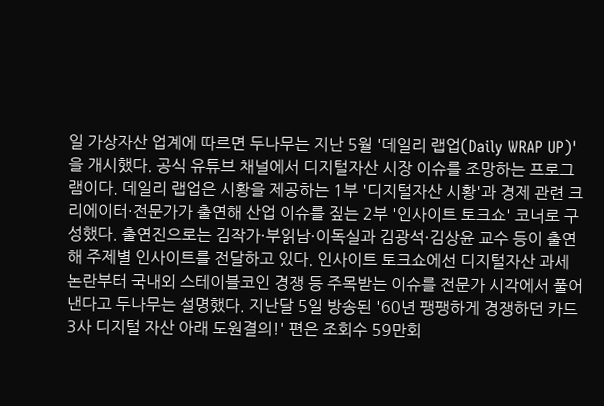일 가상자산 업계에 따르면 두나무는 지난 5월 '데일리 랩업(Daily WRAP UP)'을 개시했다. 공식 유튜브 채널에서 디지털자산 시장 이슈를 조망하는 프로그램이다. 데일리 랩업은 시황을 제공하는 1부 '디지털자산 시황'과 경제 관련 크리에이터·전문가가 출연해 산업 이슈를 짚는 2부 '인사이트 토크쇼' 코너로 구성했다. 출연진으로는 김작가·부읽남·이독실과 김광석·김상윤 교수 등이 출연해 주제별 인사이트를 전달하고 있다. 인사이트 토크쇼에선 디지털자산 과세 논란부터 국내외 스테이블코인 경쟁 등 주목받는 이슈를 전문가 시각에서 풀어낸다고 두나무는 설명했다. 지난달 5일 방송된 '60년 팽팽하게 경쟁하던 카드 3사 디지털 자산 아래 도원결의!' 편은 조회수 59만회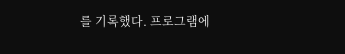를 기록했다. 프로그램에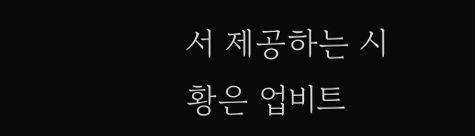서 제공하는 시황은 업비트